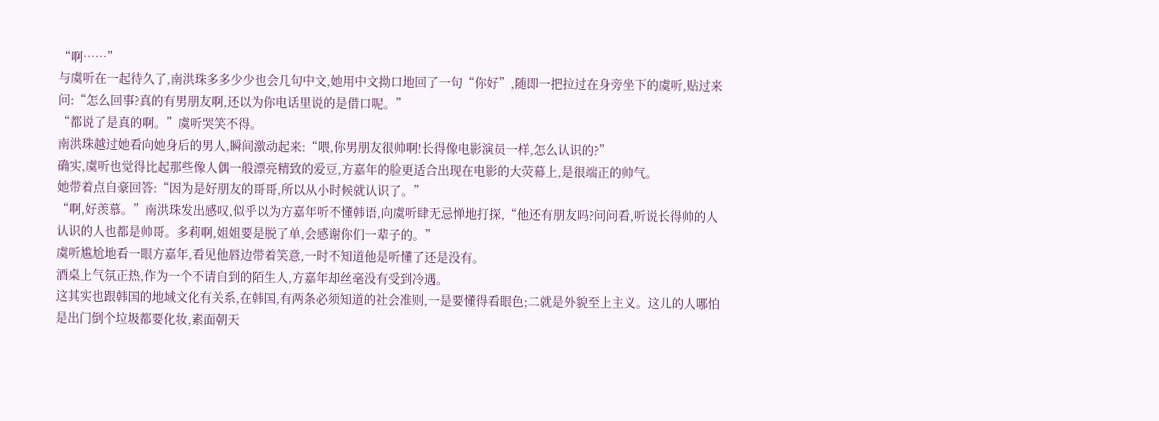“啊……”
与虞听在一起待久了,南洪珠多多少少也会几句中文,她用中文拗口地回了一句“你好”,随即一把拉过在身旁坐下的虞听,贴过来问:“怎么回事?真的有男朋友啊,还以为你电话里说的是借口呢。”
“都说了是真的啊。”虞听哭笑不得。
南洪珠越过她看向她身后的男人,瞬间激动起来:“喂,你男朋友很帅啊!长得像电影演员一样,怎么认识的?”
确实,虞听也觉得比起那些像人偶一般漂亮精致的爱豆,方嘉年的脸更适合出现在电影的大荧幕上,是很端正的帅气。
她带着点自豪回答:“因为是好朋友的哥哥,所以从小时候就认识了。”
“啊,好羡慕。”南洪珠发出感叹,似乎以为方嘉年听不懂韩语,向虞听肆无忌惮地打探,“他还有朋友吗?问问看,听说长得帅的人认识的人也都是帅哥。多莉啊,姐姐要是脱了单,会感谢你们一辈子的。”
虞听尴尬地看一眼方嘉年,看见他唇边带着笑意,一时不知道他是听懂了还是没有。
酒桌上气氛正热,作为一个不请自到的陌生人,方嘉年却丝毫没有受到冷遇。
这其实也跟韩国的地域文化有关系,在韩国,有两条必须知道的社会准则,一是要懂得看眼色;二就是外貌至上主义。这儿的人哪怕是出门倒个垃圾都要化妆,素面朝天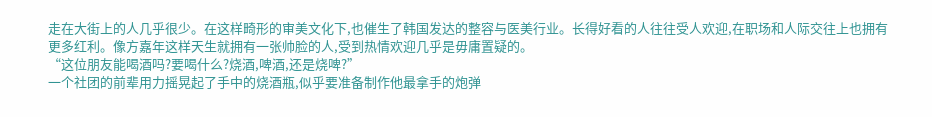走在大街上的人几乎很少。在这样畸形的审美文化下,也催生了韩国发达的整容与医美行业。长得好看的人往往受人欢迎,在职场和人际交往上也拥有更多红利。像方嘉年这样天生就拥有一张帅脸的人,受到热情欢迎几乎是毋庸置疑的。
“这位朋友能喝酒吗?要喝什么?烧酒,啤酒,还是烧啤?”
一个社团的前辈用力摇晃起了手中的烧酒瓶,似乎要准备制作他最拿手的炮弹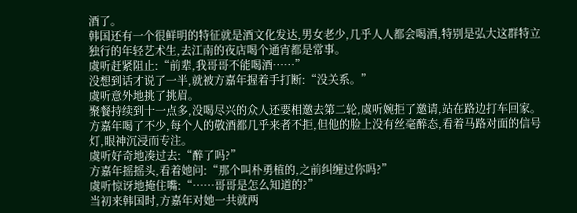酒了。
韩国还有一个很鲜明的特征就是酒文化发达,男女老少,几乎人人都会喝酒,特别是弘大这群特立独行的年轻艺术生,去江南的夜店喝个通宵都是常事。
虞听赶紧阻止:“前辈,我哥哥不能喝酒……”
没想到话才说了一半,就被方嘉年握着手打断:“没关系。”
虞听意外地挑了挑眉。
聚餐持续到十一点多,没喝尽兴的众人还要相邀去第二轮,虞听婉拒了邀请,站在路边打车回家。
方嘉年喝了不少,每个人的敬酒都几乎来者不拒,但他的脸上没有丝毫醉态,看着马路对面的信号灯,眼神沉浸而专注。
虞听好奇地凑过去:“醉了吗?”
方嘉年摇摇头,看着她问:“那个叫朴勇植的,之前纠缠过你吗?”
虞听惊讶地掩住嘴:“……哥哥是怎么知道的?”
当初来韩国时,方嘉年对她一共就两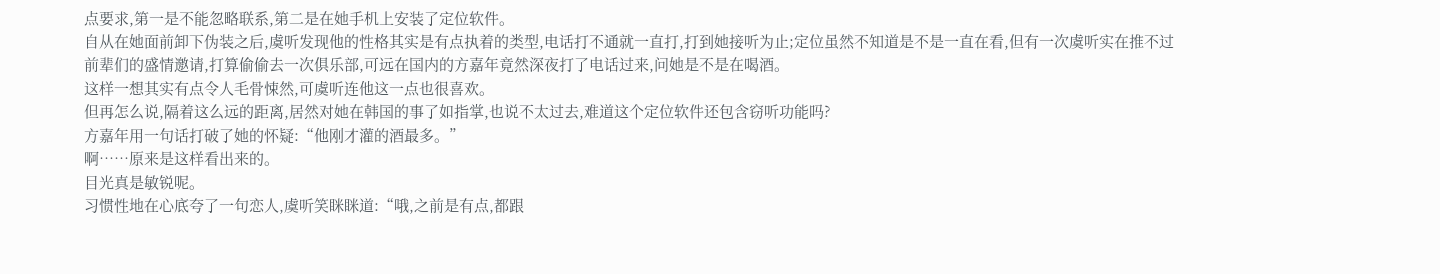点要求,第一是不能忽略联系,第二是在她手机上安装了定位软件。
自从在她面前卸下伪装之后,虞听发现他的性格其实是有点执着的类型,电话打不通就一直打,打到她接听为止;定位虽然不知道是不是一直在看,但有一次虞听实在推不过前辈们的盛情邀请,打算偷偷去一次俱乐部,可远在国内的方嘉年竟然深夜打了电话过来,问她是不是在喝酒。
这样一想其实有点令人毛骨悚然,可虞听连他这一点也很喜欢。
但再怎么说,隔着这么远的距离,居然对她在韩国的事了如指掌,也说不太过去,难道这个定位软件还包含窃听功能吗?
方嘉年用一句话打破了她的怀疑:“他刚才灌的酒最多。”
啊……原来是这样看出来的。
目光真是敏锐呢。
习惯性地在心底夸了一句恋人,虞听笑眯眯道:“哦,之前是有点,都跟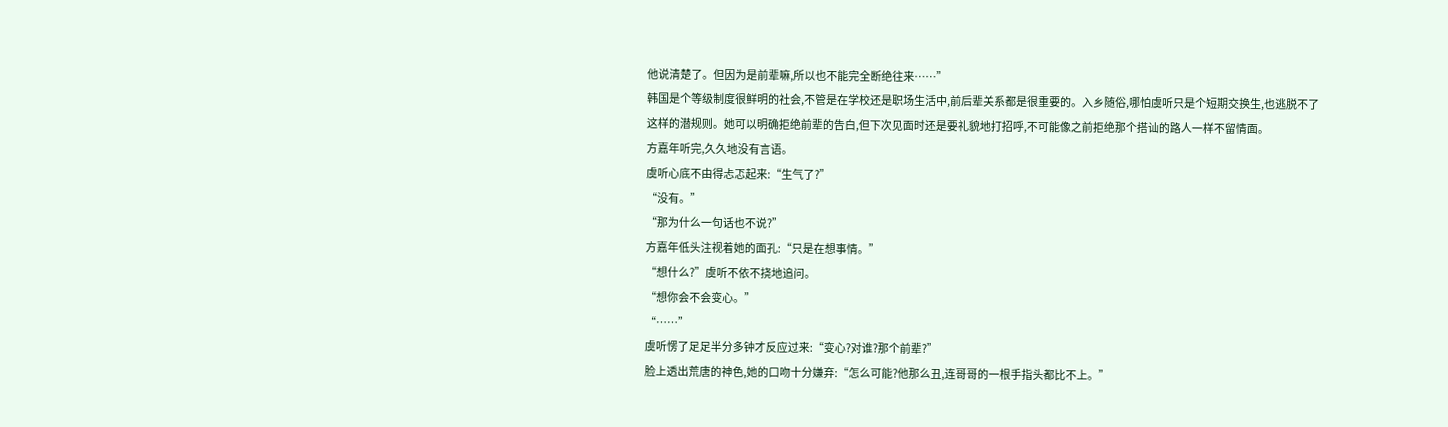他说清楚了。但因为是前辈嘛,所以也不能完全断绝往来……”
韩国是个等级制度很鲜明的社会,不管是在学校还是职场生活中,前后辈关系都是很重要的。入乡随俗,哪怕虞听只是个短期交换生,也逃脱不了这样的潜规则。她可以明确拒绝前辈的告白,但下次见面时还是要礼貌地打招呼,不可能像之前拒绝那个搭讪的路人一样不留情面。
方嘉年听完,久久地没有言语。
虞听心底不由得忐忑起来:“生气了?”
“没有。”
“那为什么一句话也不说?”
方嘉年低头注视着她的面孔:“只是在想事情。”
“想什么?”虞听不依不挠地追问。
“想你会不会变心。”
“……”
虞听愣了足足半分多钟才反应过来:“变心?对谁?那个前辈?”
脸上透出荒唐的神色,她的口吻十分嫌弃:“怎么可能?他那么丑,连哥哥的一根手指头都比不上。”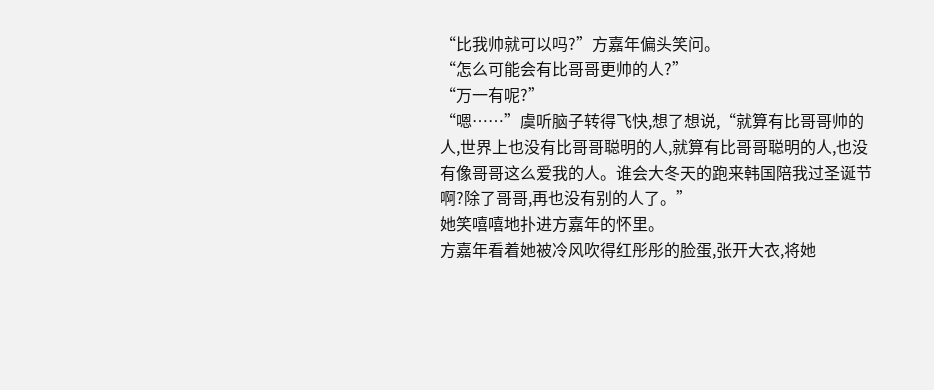“比我帅就可以吗?”方嘉年偏头笑问。
“怎么可能会有比哥哥更帅的人?”
“万一有呢?”
“嗯……”虞听脑子转得飞快,想了想说,“就算有比哥哥帅的人,世界上也没有比哥哥聪明的人,就算有比哥哥聪明的人,也没有像哥哥这么爱我的人。谁会大冬天的跑来韩国陪我过圣诞节啊?除了哥哥,再也没有别的人了。”
她笑嘻嘻地扑进方嘉年的怀里。
方嘉年看着她被冷风吹得红彤彤的脸蛋,张开大衣,将她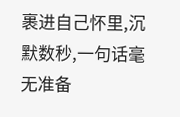裹进自己怀里,沉默数秒,一句话毫无准备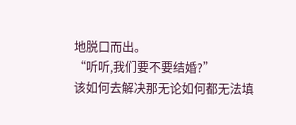地脱口而出。
“听听,我们要不要结婚?”
该如何去解决那无论如何都无法填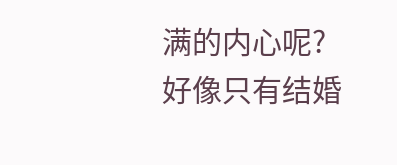满的内心呢?
好像只有结婚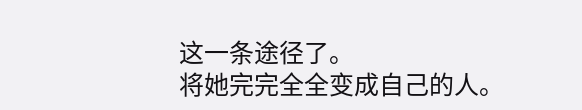这一条途径了。
将她完完全全变成自己的人。